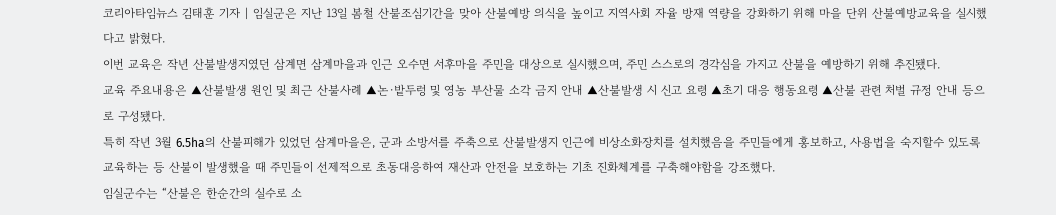코리아타임뉴스 김태훈 기자 | 임실군은 지난 13일 봄철 산불조심기간을 맞아 산불예방 의식을 높이고 지역사회 자율 방재 역량을 강화하기 위해 마을 단위 산불예방교육을 실시했다고 밝혔다.
이번 교육은 작년 산불발생지였던 삼계면 삼계마을과 인근 오수면 서후마을 주민을 대상으로 실시했으며, 주민 스스로의 경각심을 가지고 산불을 예방하기 위해 추진됐다.
교육 주요내용은 ▲산불발생 원인 및 최근 산불사례 ▲논·밭두렁 및 영농 부산물 소각 금지 안내 ▲산불발생 시 신고 요령 ▲초기 대응 행동요령 ▲산불 관련 처벌 규정 안내 등으로 구성됐다.
특히 작년 3월 6.5ha의 산불피해가 있었던 삼계마을은, 군과 소방서를 주축으로 산불발생지 인근에 비상소화장치를 설치했음을 주민들에게 홍보하고, 사용법을 숙지할수 있도록 교육하는 등 산불이 발생했을 때 주민들이 선제적으로 초동대응하여 재산과 안전을 보호하는 기초 진화체계를 구축해야함을 강조했다.
임실군수는 “산불은 한순간의 실수로 소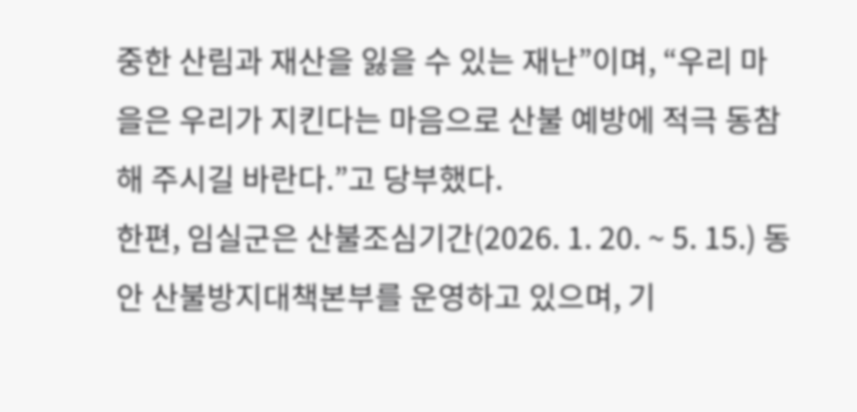중한 산림과 재산을 잃을 수 있는 재난”이며, “우리 마을은 우리가 지킨다는 마음으로 산불 예방에 적극 동참해 주시길 바란다.”고 당부했다.
한편, 임실군은 산불조심기간(2026. 1. 20. ~ 5. 15.) 동안 산불방지대책본부를 운영하고 있으며, 기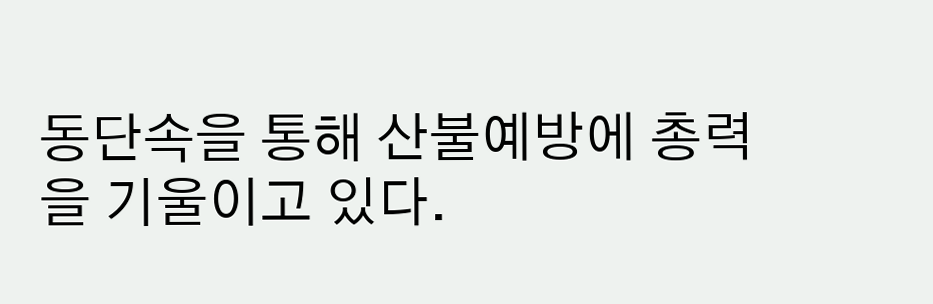동단속을 통해 산불예방에 총력을 기울이고 있다.